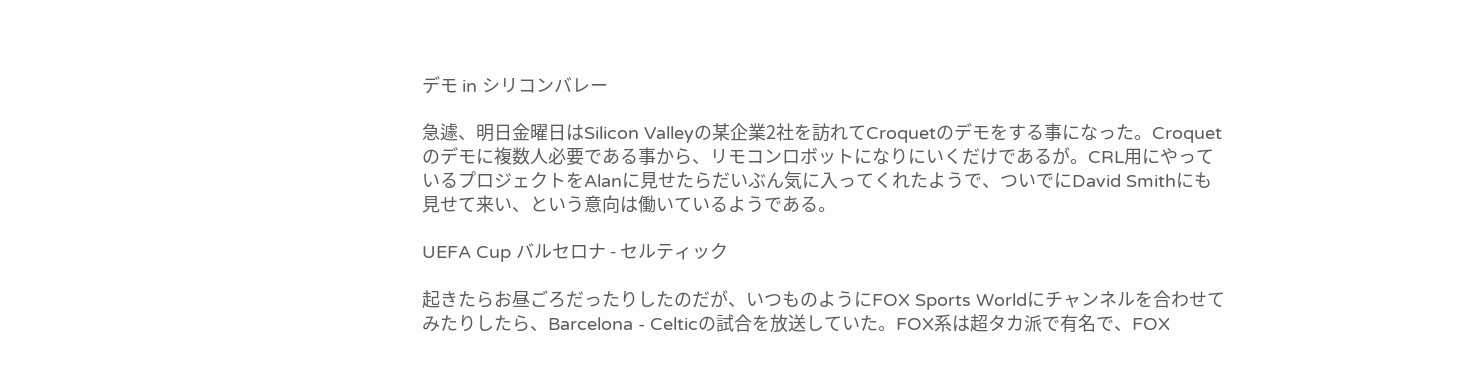デモ in シリコンバレー

急遽、明日金曜日はSilicon Valleyの某企業2社を訪れてCroquetのデモをする事になった。Croquetのデモに複数人必要である事から、リモコンロボットになりにいくだけであるが。CRL用にやっているプロジェクトをAlanに見せたらだいぶん気に入ってくれたようで、ついでにDavid Smithにも見せて来い、という意向は働いているようである。

UEFA Cup バルセロナ - セルティック

起きたらお昼ごろだったりしたのだが、いつものようにFOX Sports Worldにチャンネルを合わせてみたりしたら、Barcelona - Celticの試合を放送していた。FOX系は超タカ派で有名で、FOX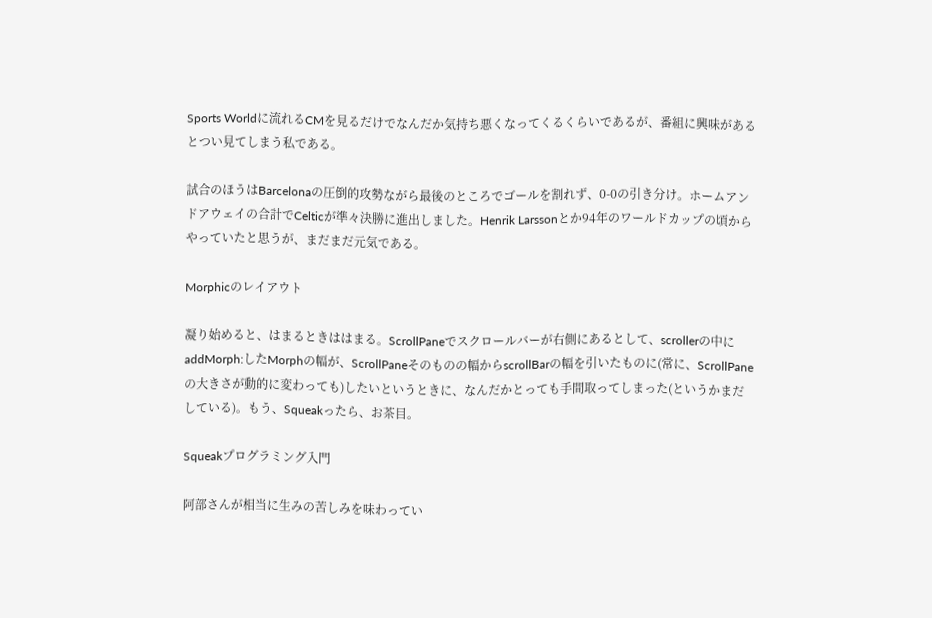Sports Worldに流れるCMを見るだけでなんだか気持ち悪くなってくるくらいであるが、番組に興味があるとつい見てしまう私である。

試合のほうはBarcelonaの圧倒的攻勢ながら最後のところでゴールを割れず、0-0の引き分け。ホームアンドアウェイの合計でCelticが準々決勝に進出しました。Henrik Larssonとか94年のワールドカップの頃からやっていたと思うが、まだまだ元気である。

Morphicのレイアウト

凝り始めると、はまるときははまる。ScrollPaneでスクロールバーが右側にあるとして、scrollerの中にaddMorph:したMorphの幅が、ScrollPaneそのものの幅からscrollBarの幅を引いたものに(常に、ScrollPaneの大きさが動的に変わっても)したいというときに、なんだかとっても手間取ってしまった(というかまだしている)。もう、Squeakったら、お茶目。

Squeakプログラミング入門

阿部さんが相当に生みの苦しみを味わってい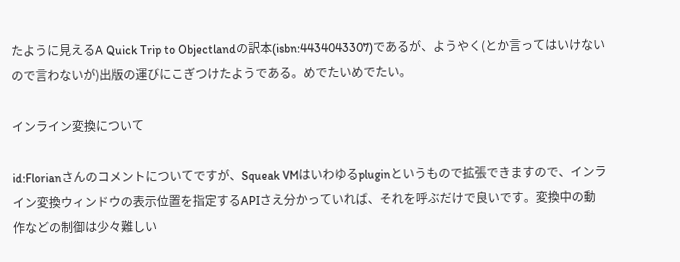たように見えるA Quick Trip to Objectlandの訳本(isbn:4434043307)であるが、ようやく(とか言ってはいけないので言わないが)出版の運びにこぎつけたようである。めでたいめでたい。

インライン変換について

id:Florianさんのコメントについてですが、Squeak VMはいわゆるpluginというもので拡張できますので、インライン変換ウィンドウの表示位置を指定するAPIさえ分かっていれば、それを呼ぶだけで良いです。変換中の動作などの制御は少々難しい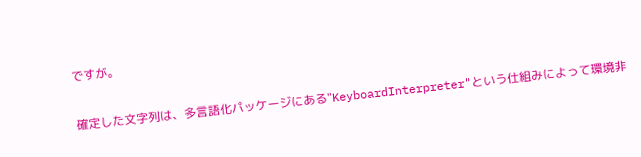ですが。

確定した文字列は、多言語化パッケージにある"KeyboardInterpreter"という仕組みによって環境非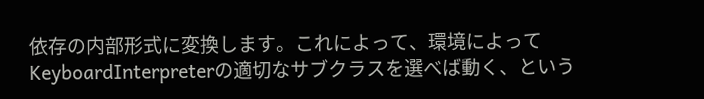依存の内部形式に変換します。これによって、環境によってKeyboardInterpreterの適切なサブクラスを選べば動く、という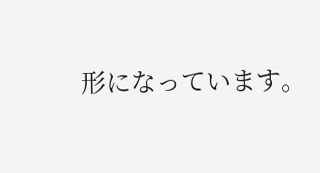形になっています。